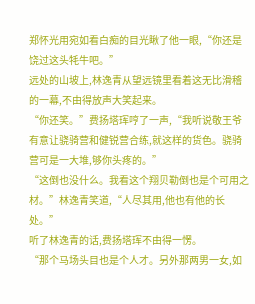郑怀光用宛如看白痴的目光瞅了他一眼,“你还是饶过这头牦牛吧。”
远处的山坡上,林逸青从望远镜里看着这无比滑稽的一幕,不由得放声大笑起来。
“你还笑。”费扬塔珲哼了一声,“我听说敬王爷有意让骁骑营和健锐营合练,就这样的货色。骁骑营可是一大堆,够你头疼的。”
“这倒也没什么。我看这个翔贝勒倒也是个可用之材。”林逸青笑道,“人尽其用,他也有他的长处。”
听了林逸青的话,费扬塔珲不由得一愣。
“那个马场头目也是个人才。另外那两男一女,如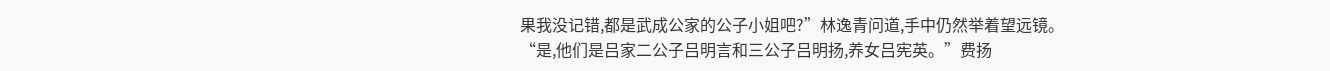果我没记错,都是武成公家的公子小姐吧?”林逸青问道,手中仍然举着望远镜。
“是,他们是吕家二公子吕明言和三公子吕明扬,养女吕宪英。”费扬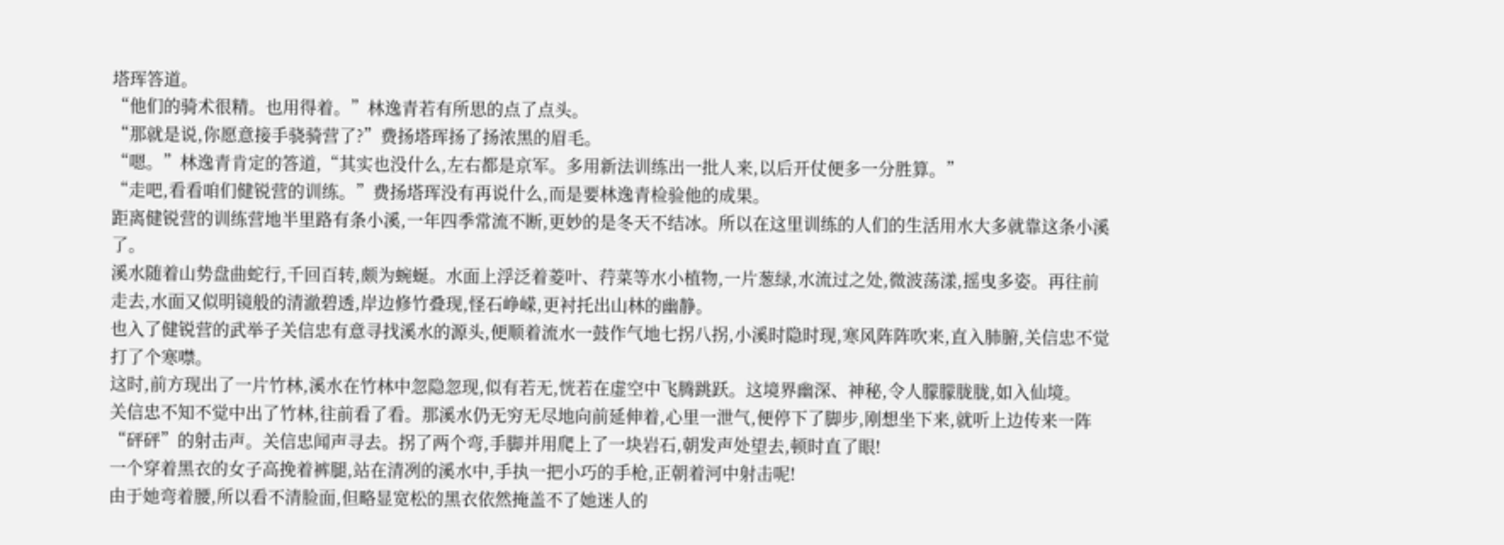塔珲答道。
“他们的骑术很精。也用得着。”林逸青若有所思的点了点头。
“那就是说,你愿意接手骁骑营了?”费扬塔珲扬了扬浓黑的眉毛。
“嗯。”林逸青肯定的答道,“其实也没什么,左右都是京军。多用新法训练出一批人来,以后开仗便多一分胜算。”
“走吧,看看咱们健锐营的训练。”费扬塔珲没有再说什么,而是要林逸青检验他的成果。
距离健锐营的训练营地半里路有条小溪,一年四季常流不断,更妙的是冬天不结冰。所以在这里训练的人们的生活用水大多就靠这条小溪了。
溪水随着山势盘曲蛇行,千回百转,颇为蜿蜒。水面上浮泛着菱叶、荇菜等水小植物,一片葱绿,水流过之处,微波荡漾,摇曳多姿。再往前走去,水面又似明镜般的清澈碧透,岸边修竹叠现,怪石峥嵘,更衬托出山林的幽静。
也入了健锐营的武举子关信忠有意寻找溪水的源头,便顺着流水一鼓作气地七拐八拐,小溪时隐时现,寒风阵阵吹来,直入肺腑,关信忠不觉打了个寒噤。
这时,前方现出了一片竹林,溪水在竹林中忽隐忽现,似有若无,恍若在虚空中飞腾跳跃。这境界幽深、神秘,令人朦朦胧胧,如入仙境。
关信忠不知不觉中出了竹林,往前看了看。那溪水仍无穷无尽地向前延伸着,心里一泄气,便停下了脚步,刚想坐下来,就听上边传来一阵“砰砰”的射击声。关信忠闻声寻去。拐了两个弯,手脚并用爬上了一块岩石,朝发声处望去,顿时直了眼!
一个穿着黑衣的女子高挽着裤腿,站在清冽的溪水中,手执一把小巧的手枪,正朝着河中射击呢!
由于她弯着腰,所以看不清脸面,但略显宽松的黑衣依然掩盖不了她迷人的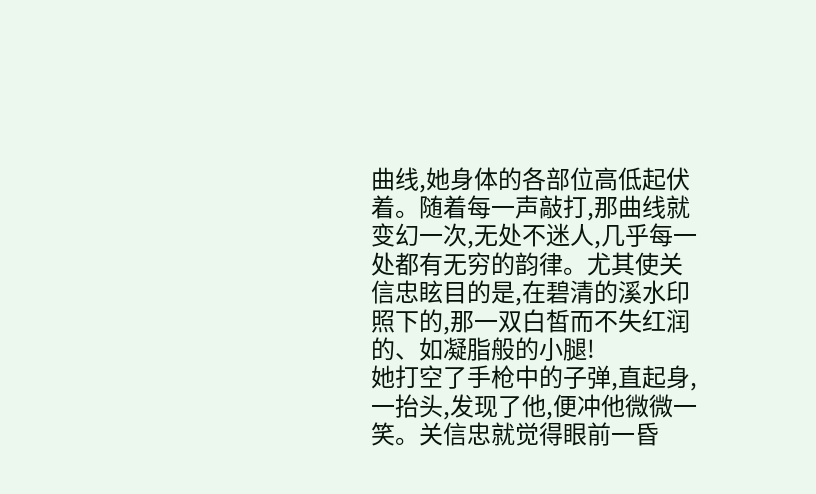曲线,她身体的各部位高低起伏着。随着每一声敲打,那曲线就变幻一次,无处不迷人,几乎每一处都有无穷的韵律。尤其使关信忠眩目的是,在碧清的溪水印照下的,那一双白皙而不失红润的、如凝脂般的小腿!
她打空了手枪中的子弹,直起身,一抬头,发现了他,便冲他微微一笑。关信忠就觉得眼前一昏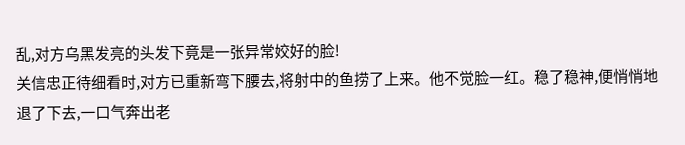乱,对方乌黑发亮的头发下竟是一张异常姣好的脸!
关信忠正待细看时,对方已重新弯下腰去,将射中的鱼捞了上来。他不觉脸一红。稳了稳神,便悄悄地退了下去,一口气奔出老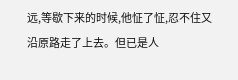远,等歇下来的时候,他怔了怔,忍不住又沿原路走了上去。但已是人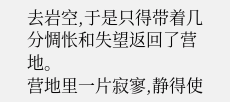去岩空,于是只得带着几分惆怅和失望返回了营地。
营地里一片寂寥,静得使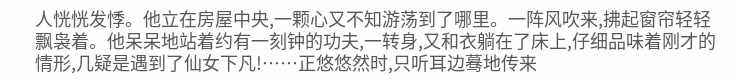人恍恍发悸。他立在房屋中央,一颗心又不知游荡到了哪里。一阵风吹来,拂起窗帘轻轻飘袅着。他呆呆地站着约有一刻钟的功夫,一转身,又和衣躺在了床上,仔细品味着刚才的情形,几疑是遇到了仙女下凡!……正悠悠然时,只听耳边蓦地传来